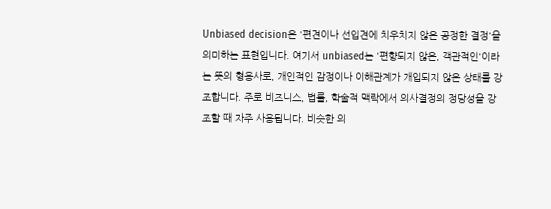Unbiased decision은 '편견이나 선입견에 치우치지 않은 공정한 결정'을 의미하는 표현입니다. 여기서 unbiased는 '편향되지 않은, 객관적인'이라는 뜻의 형용사로, 개인적인 감정이나 이해관계가 개입되지 않은 상태를 강조합니다. 주로 비즈니스, 법률, 학술적 맥락에서 의사결정의 정당성을 강조할 때 자주 사용됩니다. 비슷한 의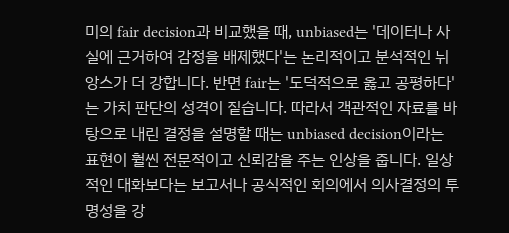미의 fair decision과 비교했을 때, unbiased는 '데이터나 사실에 근거하여 감정을 배제했다'는 논리적이고 분석적인 뉘앙스가 더 강합니다. 반면 fair는 '도덕적으로 옳고 공평하다'는 가치 판단의 성격이 짙습니다. 따라서 객관적인 자료를 바탕으로 내린 결정을 설명할 때는 unbiased decision이라는 표현이 훨씬 전문적이고 신뢰감을 주는 인상을 줍니다. 일상적인 대화보다는 보고서나 공식적인 회의에서 의사결정의 투명성을 강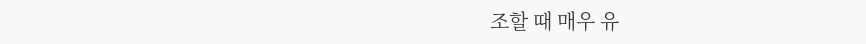조할 때 매우 유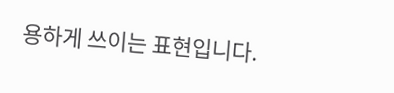용하게 쓰이는 표현입니다.